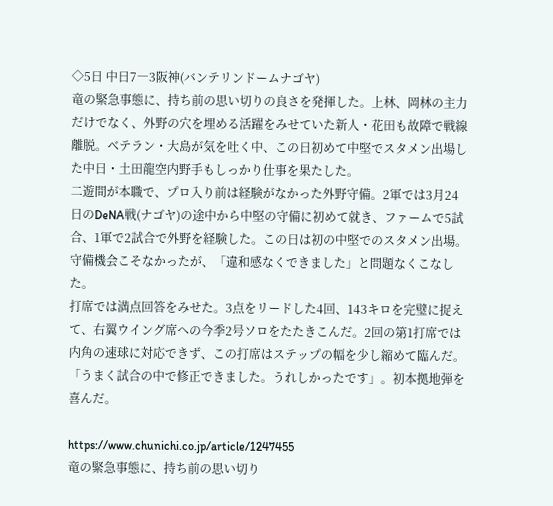◇5日 中日7―3阪神(バンテリンドームナゴヤ)
竜の緊急事態に、持ち前の思い切りの良さを発揮した。上林、岡林の主力だけでなく、外野の穴を埋める活躍をみせていた新人・花田も故障で戦線離脱。ベテラン・大島が気を吐く中、この日初めて中堅でスタメン出場した中日・土田龍空内野手もしっかり仕事を果たした。
二遊間が本職で、プロ入り前は経験がなかった外野守備。2軍では3月24日のDeNA戦(ナゴヤ)の途中から中堅の守備に初めて就き、ファームで5試合、1軍で2試合で外野を経験した。この日は初の中堅でのスタメン出場。守備機会こそなかったが、「違和感なくできました」と問題なくこなした。
打席では満点回答をみせた。3点をリードした4回、143キロを完璧に捉えて、右翼ウイング席への今季2号ソロをたたきこんだ。2回の第1打席では内角の速球に対応できず、この打席はステップの幅を少し縮めて臨んだ。「うまく試合の中で修正できました。うれしかったです」。初本拠地弾を喜んだ。

https://www.chunichi.co.jp/article/1247455
竜の緊急事態に、持ち前の思い切り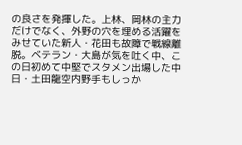の良さを発揮した。上林、岡林の主力だけでなく、外野の穴を埋める活躍をみせていた新人・花田も故障で戦線離脱。ベテラン・大島が気を吐く中、この日初めて中堅でスタメン出場した中日・土田龍空内野手もしっか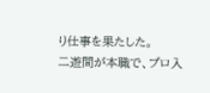り仕事を果たした。
二遊間が本職で、プロ入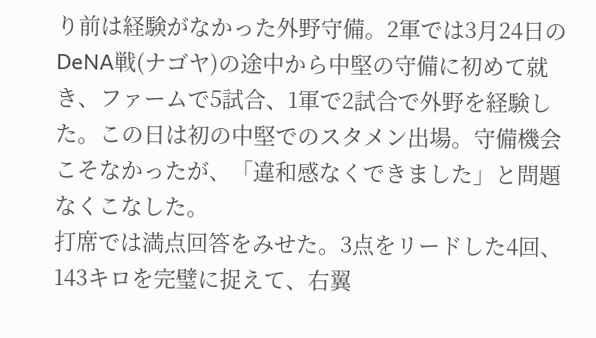り前は経験がなかった外野守備。2軍では3月24日のDeNA戦(ナゴヤ)の途中から中堅の守備に初めて就き、ファームで5試合、1軍で2試合で外野を経験した。この日は初の中堅でのスタメン出場。守備機会こそなかったが、「違和感なくできました」と問題なくこなした。
打席では満点回答をみせた。3点をリードした4回、143キロを完璧に捉えて、右翼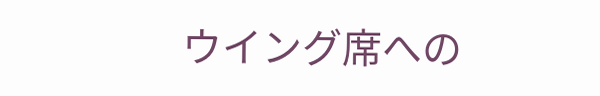ウイング席への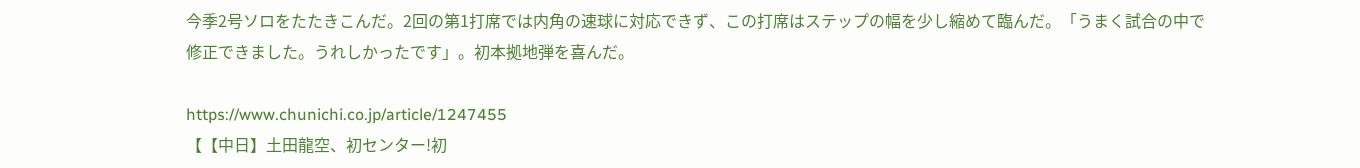今季2号ソロをたたきこんだ。2回の第1打席では内角の速球に対応できず、この打席はステップの幅を少し縮めて臨んだ。「うまく試合の中で修正できました。うれしかったです」。初本拠地弾を喜んだ。

https://www.chunichi.co.jp/article/1247455
【【中日】土田龍空、初センター!初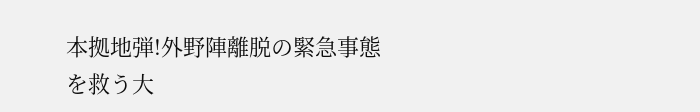本拠地弾!外野陣離脱の緊急事態を救う大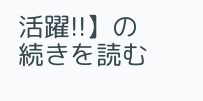活躍!!】の続きを読む